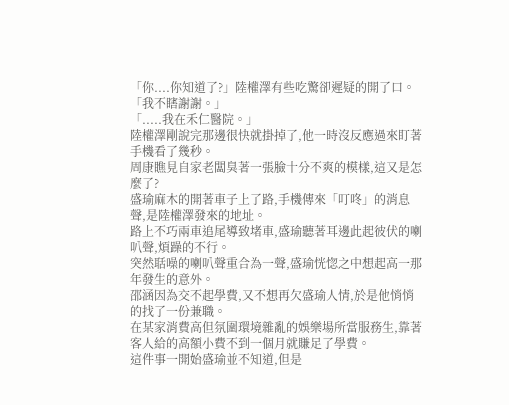「你....你知道了?」陸權澤有些吃驚卻遲疑的開了口。
「我不瞎謝謝。」
「.....我在禾仁醫院。」
陸權澤剛說完那邊很快就掛掉了,他一時沒反應過來盯著手機看了幾秒。
周康瞧見自家老闆臭著一張臉十分不爽的模樣,這又是怎麼了?
盛瑜麻木的開著車子上了路,手機傳來「叮咚」的消息聲,是陸權澤發來的地址。
路上不巧兩車追尾導致堵車,盛瑜聽著耳邊此起彼伏的喇叭聲,煩躁的不行。
突然聒噪的喇叭聲重合為一聲,盛瑜恍惚之中想起高一那年發生的意外。
邵涵因為交不起學費,又不想再欠盛瑜人情,於是他悄悄的找了一份兼職。
在某家消費高但氛圍環境雜亂的娛樂場所當服務生,靠著客人給的高額小費不到一個月就賺足了學費。
這件事一開始盛瑜並不知道,但是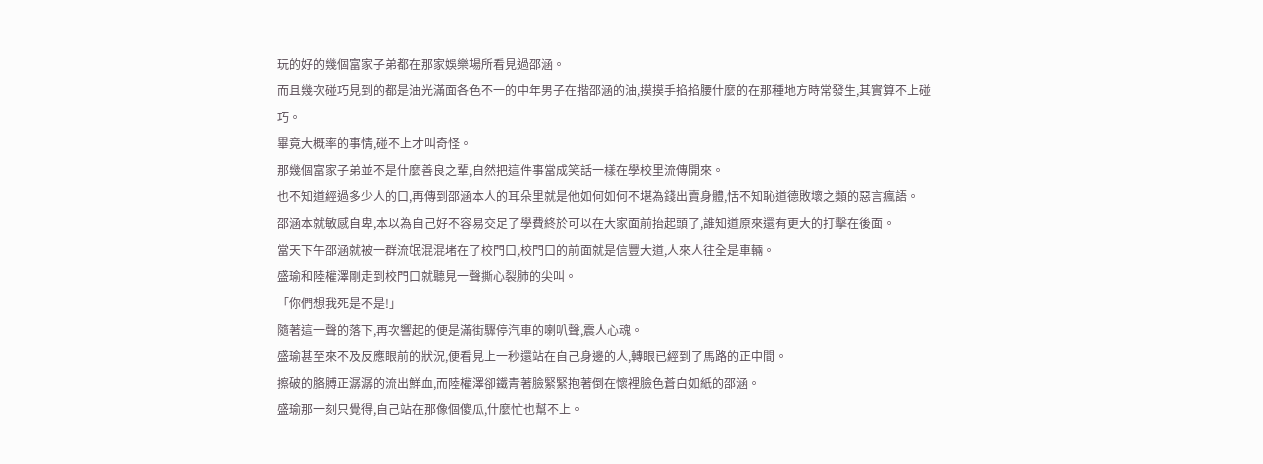玩的好的幾個富家子弟都在那家娛樂場所看見過邵涵。
而且幾次碰巧見到的都是油光滿面各色不一的中年男子在揩邵涵的油,摸摸手掐掐腰什麼的在那種地方時常發生,其實算不上碰巧。
畢竟大概率的事情,碰不上才叫奇怪。
那幾個富家子弟並不是什麼善良之輩,自然把這件事當成笑話一樣在學校里流傳開來。
也不知道經過多少人的口,再傳到邵涵本人的耳朵里就是他如何如何不堪為錢出賣身體,恬不知恥道德敗壞之類的惡言瘋語。
邵涵本就敏感自卑,本以為自己好不容易交足了學費終於可以在大家面前抬起頭了,誰知道原來還有更大的打擊在後面。
當天下午邵涵就被一群流氓混混堵在了校門口,校門口的前面就是信豐大道,人來人往全是車輛。
盛瑜和陸權澤剛走到校門口就聽見一聲撕心裂肺的尖叫。
「你們想我死是不是!」
隨著這一聲的落下,再次響起的便是滿街驟停汽車的喇叭聲,震人心魂。
盛瑜甚至來不及反應眼前的狀況,便看見上一秒還站在自己身邊的人,轉眼已經到了馬路的正中間。
擦破的胳膊正潺潺的流出鮮血,而陸權澤卻鐵青著臉緊緊抱著倒在懷裡臉色蒼白如紙的邵涵。
盛瑜那一刻只覺得,自己站在那像個傻瓜,什麼忙也幫不上。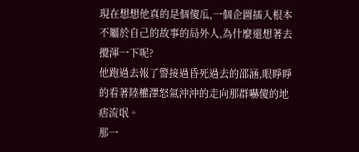現在想想他真的是個傻瓜,一個企圖插入根本不屬於自己的故事的局外人,為什麼還想著去攪渾一下呢?
他跑過去報了警接過昏死過去的邵涵,眼睜睜的看著陸權澤怒氣沖沖的走向那群嚇傻的地痞流氓。
那一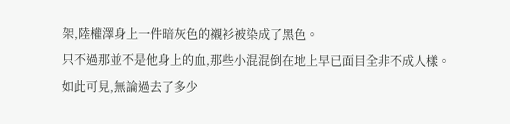架,陸權澤身上一件暗灰色的襯衫被染成了黑色。
只不過那並不是他身上的血,那些小混混倒在地上早已面目全非不成人樣。
如此可見,無論過去了多少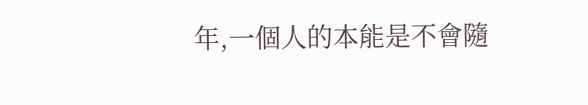年,一個人的本能是不會隨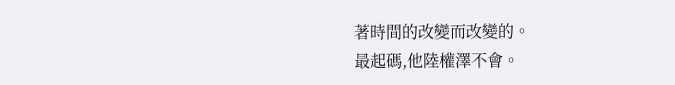著時間的改變而改變的。
最起碼,他陸權澤不會。